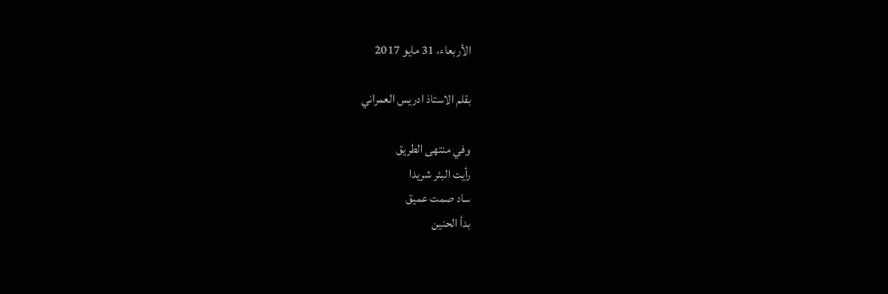الأربعاء، 31 مايو 2017

بقلم الاستاذ ادريس العمراني

وفي منتهى الطريق
رأيت البئر شريدا
ساد صمت عميق
بدأ الحنين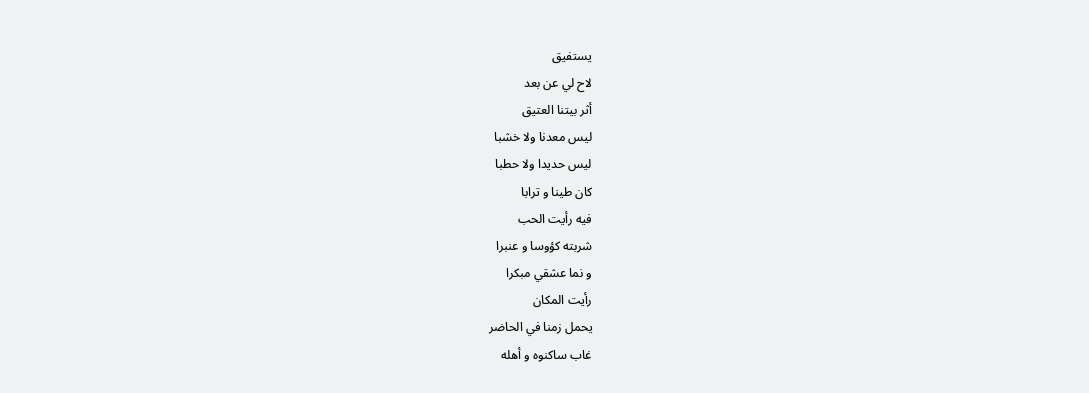يستفيق
لاح لي عن بعد
أثر بيتنا العتيق
ليس معدنا ولا خشبا
ليس حديدا ولا حطبا
كان طينا و ترابا
فيه رأيت الحب
شربته كؤوسا و عنبرا
و نما عشقي مبكرا
رأيت المكان
يحمل زمنا في الحاضر
غاب ساكنوه و أهله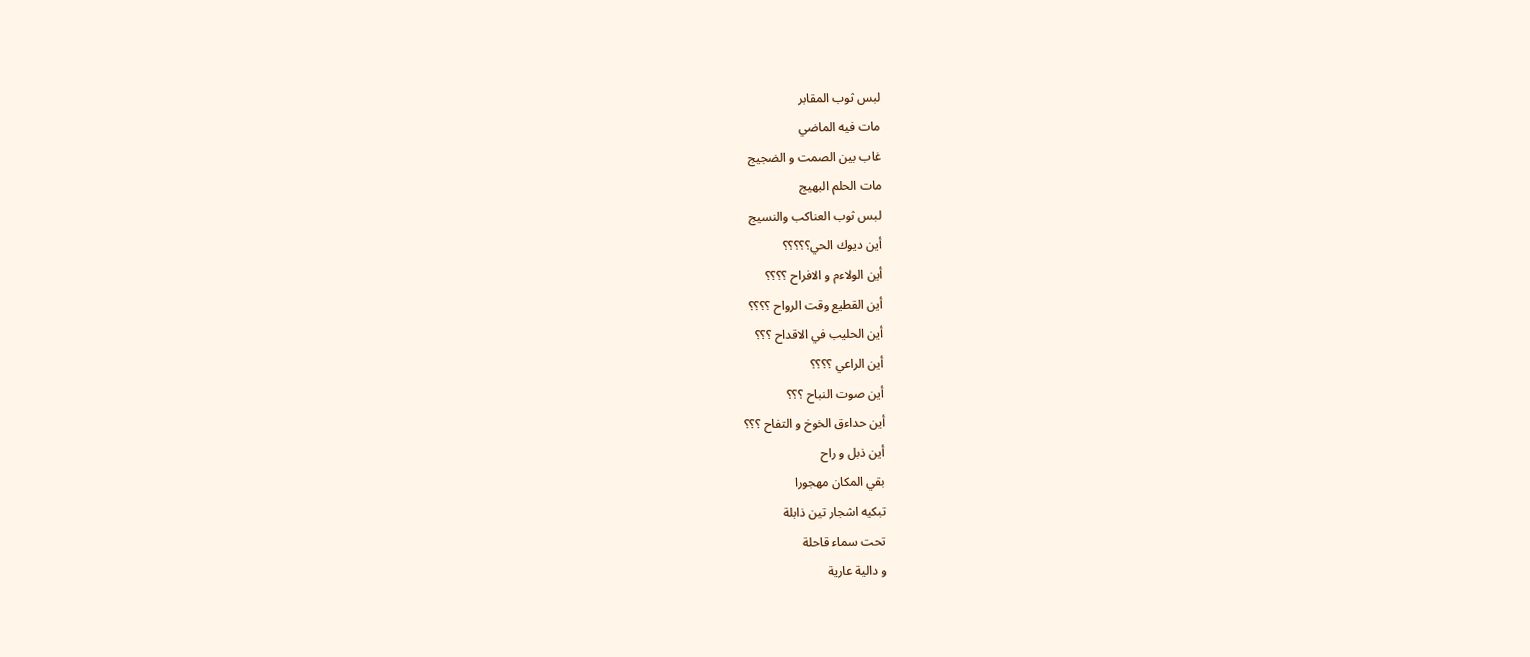لبس ثوب المقابر
مات فيه الماضي
غاب بين الصمت و الضجيج
مات الحلم البهيج
لبس ثوب العناكب والنسيج
أين ديوك الحي؟؟؟؟؟
أين الولاءم و الافراح ؟؟؟؟
أين القطيع وقت الرواح ؟؟؟؟
أين الحليب في الاقداح ؟؟؟
أين الراعي ؟؟؟؟
أين صوت النباح ؟؟؟
أين حداءق الخوخ و التفاح ؟؟؟
أين ذبل و راح
بقي المكان مهجورا
تبكيه اشجار تين ذابلة
تحت سماء قاحلة
و دالية عارية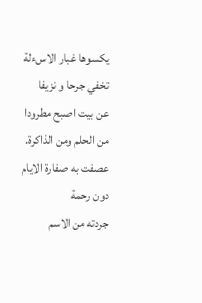يكسوها غبار الاسءلة
تخفي جرحا و نزيفا
عن بيت اصبح مطرودا
من الحلم ومن الذاكرة.
عصفت به صفارة الايام
دون رحمة
جردته من الاسم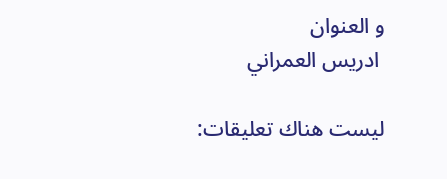و العنوان
 ادريس العمراني

ليست هناك تعليقات: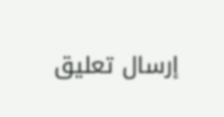إرسال تعليق